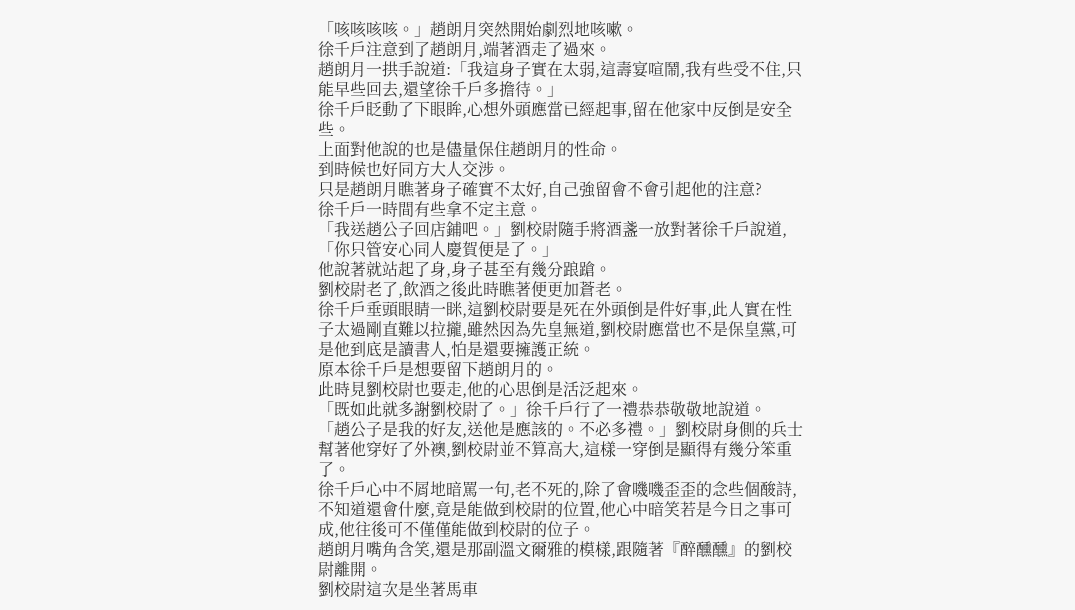「咳咳咳咳。」趙朗月突然開始劇烈地咳嗽。
徐千戶注意到了趙朗月,端著酒走了過來。
趙朗月一拱手說道:「我這身子實在太弱,這壽宴喧鬧,我有些受不住,只能早些回去,還望徐千戶多擔待。」
徐千戶眨動了下眼眸,心想外頭應當已經起事,留在他家中反倒是安全些。
上面對他說的也是儘量保住趙朗月的性命。
到時候也好同方大人交涉。
只是趙朗月瞧著身子確實不太好,自己強留會不會引起他的注意?
徐千戶一時間有些拿不定主意。
「我送趙公子回店鋪吧。」劉校尉隨手將酒盞一放對著徐千戶說道,「你只管安心同人慶賀便是了。」
他說著就站起了身,身子甚至有幾分踉蹌。
劉校尉老了,飲酒之後此時瞧著便更加蒼老。
徐千戶垂頭眼睛一眯,這劉校尉要是死在外頭倒是件好事,此人實在性子太過剛直難以拉攏,雖然因為先皇無道,劉校尉應當也不是保皇黨,可是他到底是讀書人,怕是還要擁護正統。
原本徐千戶是想要留下趙朗月的。
此時見劉校尉也要走,他的心思倒是活泛起來。
「既如此就多謝劉校尉了。」徐千戶行了一禮恭恭敬敬地說道。
「趙公子是我的好友,送他是應該的。不必多禮。」劉校尉身側的兵士幫著他穿好了外襖,劉校尉並不算高大,這樣一穿倒是顯得有幾分笨重了。
徐千戶心中不屑地暗罵一句,老不死的,除了會嘰嘰歪歪的念些個酸詩,不知道還會什麼,竟是能做到校尉的位置,他心中暗笑若是今日之事可成,他往後可不僅僅能做到校尉的位子。
趙朗月嘴角含笑,還是那副溫文爾雅的模樣,跟隨著『醉醺醺』的劉校尉離開。
劉校尉這次是坐著馬車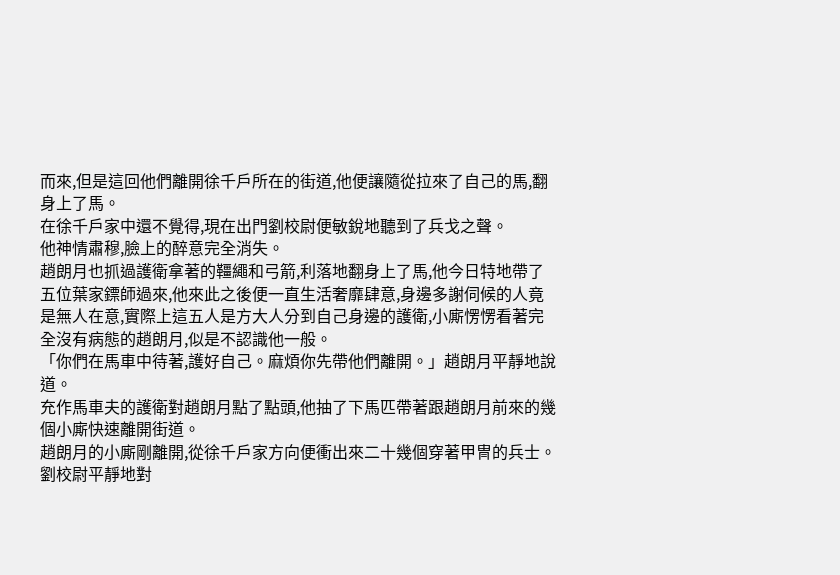而來,但是這回他們離開徐千戶所在的街道,他便讓隨從拉來了自己的馬,翻身上了馬。
在徐千戶家中還不覺得,現在出門劉校尉便敏銳地聽到了兵戈之聲。
他神情肅穆,臉上的醉意完全消失。
趙朗月也抓過護衛拿著的韁繩和弓箭,利落地翻身上了馬,他今日特地帶了五位葉家鏢師過來,他來此之後便一直生活奢靡肆意,身邊多謝伺候的人竟是無人在意,實際上這五人是方大人分到自己身邊的護衛,小廝愣愣看著完全沒有病態的趙朗月,似是不認識他一般。
「你們在馬車中待著,護好自己。麻煩你先帶他們離開。」趙朗月平靜地說道。
充作馬車夫的護衛對趙朗月點了點頭,他抽了下馬匹帶著跟趙朗月前來的幾個小廝快速離開街道。
趙朗月的小廝剛離開,從徐千戶家方向便衝出來二十幾個穿著甲冑的兵士。
劉校尉平靜地對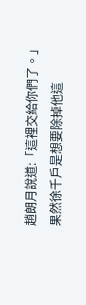趙朗月說道:「這裡交給你們了。」
果然徐千戶是想要除掉他這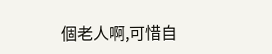個老人啊,可惜自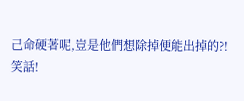己命硬著呢,豈是他們想除掉便能出掉的?!
笑話!